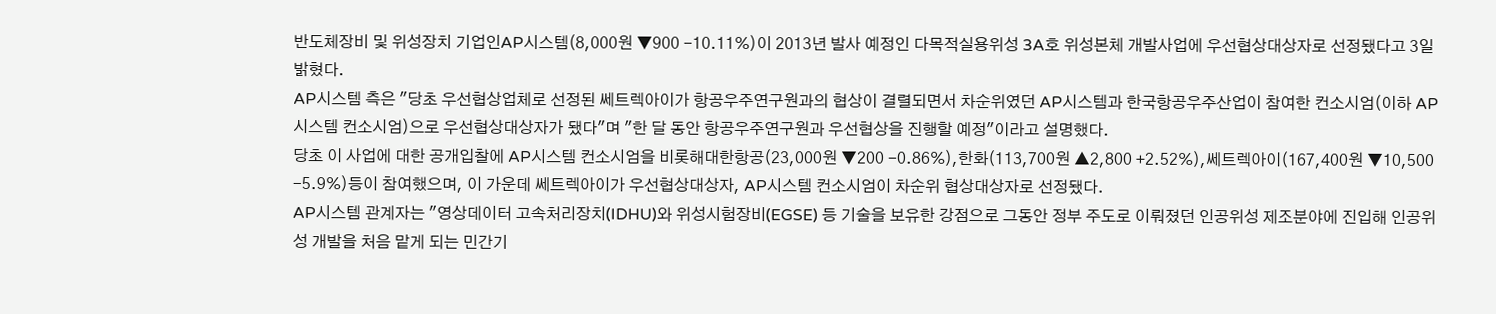반도체장비 및 위성장치 기업인AP시스템(8,000원 ▼900 -10.11%)이 2013년 발사 예정인 다목적실용위성 3A호 위성본체 개발사업에 우선협상대상자로 선정됐다고 3일 밝혔다.
AP시스템 측은 "당초 우선협상업체로 선정된 쎄트렉아이가 항공우주연구원과의 협상이 결렬되면서 차순위였던 AP시스템과 한국항공우주산업이 참여한 컨소시엄(이하 AP시스템 컨소시엄)으로 우선협상대상자가 됐다"며 "한 달 동안 항공우주연구원과 우선협상을 진행할 예정"이라고 설명했다.
당초 이 사업에 대한 공개입찰에 AP시스템 컨소시엄을 비롯해대한항공(23,000원 ▼200 -0.86%),한화(113,700원 ▲2,800 +2.52%),쎄트렉아이(167,400원 ▼10,500 -5.9%)등이 참여했으며, 이 가운데 쎄트렉아이가 우선협상대상자, AP시스템 컨소시엄이 차순위 협상대상자로 선정됐다.
AP시스템 관계자는 "영상데이터 고속처리장치(IDHU)와 위성시험장비(EGSE) 등 기술을 보유한 강점으로 그동안 정부 주도로 이뤄졌던 인공위성 제조분야에 진입해 인공위성 개발을 처음 맡게 되는 민간기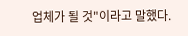업체가 될 것"이라고 말했다.